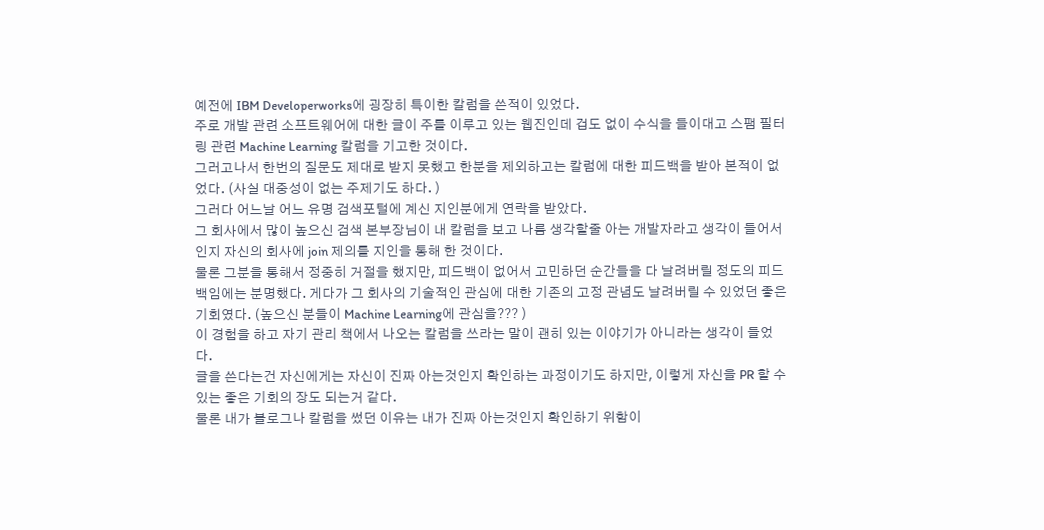예전에 IBM Developerworks에 굉장히 특이한 칼럼을 쓴적이 있었다.
주로 개발 관련 소프트웨어에 대한 글이 주를 이루고 있는 웹진인데 겁도 없이 수식을 들이대고 스팸 필터링 관련 Machine Learning 칼럼을 기고한 것이다.
그러고나서 한번의 질문도 제대로 받지 못했고 한분을 제외하고는 칼럼에 대한 피드백을 받아 본적이 없었다. (사실 대중성이 없는 주제기도 하다. )
그러다 어느날 어느 유명 검색포털에 계신 지인분에게 연락을 받았다.
그 회사에서 많이 높으신 검색 본부장님이 내 칼럼을 보고 나름 생각할줄 아는 개발자라고 생각이 들어서인지 자신의 회사에 join 제의를 지인을 통해 한 것이다.
물론 그분을 통해서 정중히 거절을 했지만, 피드백이 없어서 고민하던 순간들을 다 날려버릴 정도의 피드백임에는 분명했다. 게다가 그 회사의 기술적인 관심에 대한 기존의 고정 관념도 날려버릴 수 있었던 좋은 기회였다. (높으신 분들이 Machine Learning에 관심을??? )
이 경험을 하고 자기 관리 책에서 나오는 칼럼을 쓰라는 말이 괜히 있는 이야기가 아니라는 생각이 들었다.
글을 쓴다는건 자신에게는 자신이 진짜 아는것인지 확인하는 과정이기도 하지만, 이렇게 자신을 PR 할 수 있는 좋은 기회의 장도 되는거 같다.
물론 내가 블로그나 칼럼을 썼던 이유는 내가 진짜 아는것인지 확인하기 위함이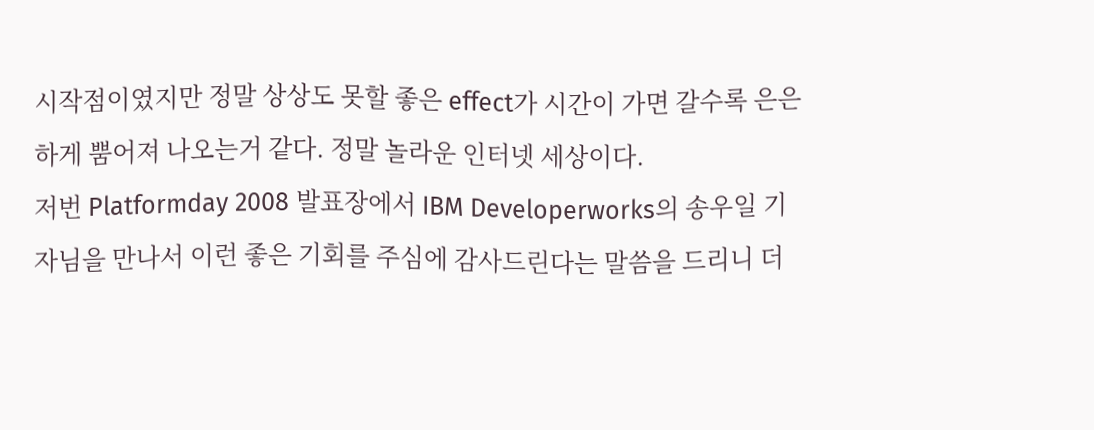시작점이였지만 정말 상상도 못할 좋은 effect가 시간이 가면 갈수록 은은하게 뿜어져 나오는거 같다. 정말 놀라운 인터넷 세상이다.
저번 Platformday 2008 발표장에서 IBM Developerworks의 송우일 기자님을 만나서 이런 좋은 기회를 주심에 감사드린다는 말씀을 드리니 더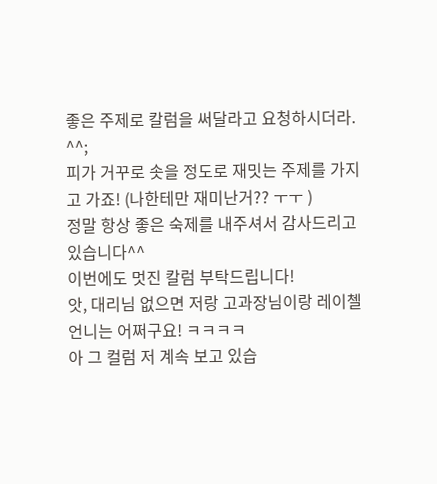좋은 주제로 칼럼을 써달라고 요청하시더라. ^^;
피가 거꾸로 솟을 정도로 재밋는 주제를 가지고 가죠! (나한테만 재미난거?? ㅜㅜ )
정말 항상 좋은 숙제를 내주셔서 감사드리고 있습니다^^
이번에도 멋진 칼럼 부탁드립니다!
앗, 대리님 없으면 저랑 고과장님이랑 레이첼언니는 어쩌구요! ㅋㅋㅋㅋ
아 그 컬럼 저 계속 보고 있습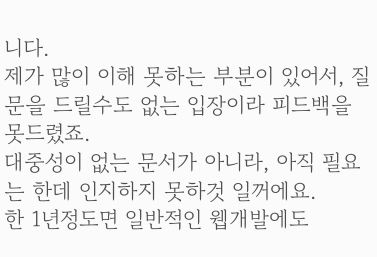니다.
제가 많이 이해 못하는 부분이 있어서, 질문을 드릴수도 없는 입장이라 피드백을 못드렸죠.
대중성이 없는 문서가 아니라, 아직 필요는 한데 인지하지 못하것 일꺼에요.
한 1년정도면 일반적인 웹개발에도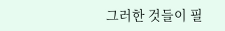그러한 것들이 필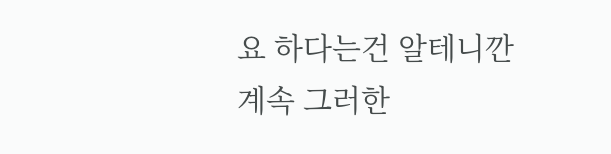요 하다는건 알테니깐
계속 그러한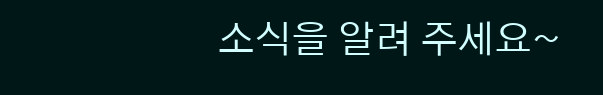소식을 알려 주세요~